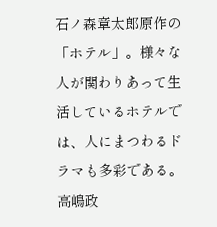石ノ森章太郎原作の「ホテル」。様々な人が関わりあって生活しているホテルでは、人にまつわるドラマも多彩である。高嶋政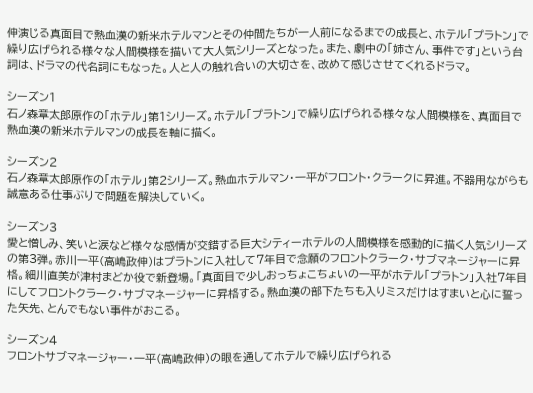伸演じる真面目で熱血漢の新米ホテルマンとその仲間たちが一人前になるまでの成長と、ホテル「プラトン」で繰り広げられる様々な人間模様を描いて大人気シリーズとなった。また、劇中の「姉さん、事件です」という台詞は、ドラマの代名詞にもなった。人と人の触れ合いの大切さを、改めて感じさせてくれるドラマ。

シーズン1
石ノ森章太郎原作の「ホテル」第1シリーズ。ホテル「プラトン」で繰り広げられる様々な人間模様を、真面目で熱血漢の新米ホテルマンの成長を軸に描く。

シーズン2
石ノ森章太郎原作の「ホテル」第2シリーズ。熱血ホテルマン・一平がフロント・クラークに昇進。不器用ながらも誠意ある仕事ぶりで問題を解決していく。

シーズン3
愛と憎しみ、笑いと涙など様々な感情が交錯する巨大シティーホテルの人間模様を感動的に描く人気シリーズの第3弾。赤川一平(高嶋政伸)はプラトンに入社して7年目で念願のフロントクラーク・サブマネージャーに昇格。細川直美が津村まどか役で新登場。「真面目で少しおっちょこちょいの一平がホテル「プラトン」入社7年目にしてフロントクラーク・サブマネージャーに昇格する。熱血漢の部下たちも入りミスだけはすまいと心に誓った矢先、とんでもない事件がおこる。

シーズン4
フロントサブマネージャー・一平(高嶋政伸)の眼を通してホテルで繰り広げられる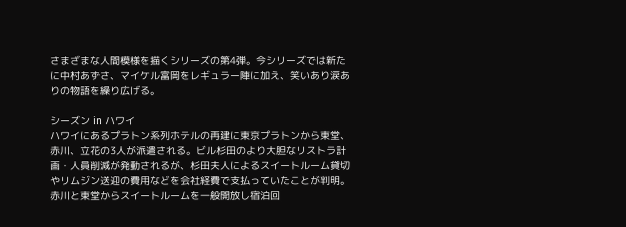さまざまな人間模様を描くシリーズの第4弾。今シリーズでは新たに中村あずさ、マイケル富岡をレギュラー陣に加え、笑いあり涙ありの物語を繰り広げる。

シーズン in ハワイ
ハワイにあるプラトン系列ホテルの再建に東京プラトンから東堂、赤川、立花の3人が派遣される。ビル杉田のより大胆なリストラ計画・人員削減が発動されるが、杉田夫人によるスイートルーム貸切やリムジン送迎の費用などを会社経費で支払っていたことが判明。赤川と東堂からスイートルームを一般開放し宿泊回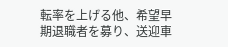転率を上げる他、希望早期退職者を募り、送迎車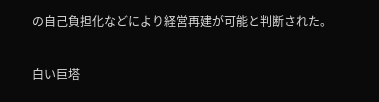の自己負担化などにより経営再建が可能と判断された。

白い巨塔